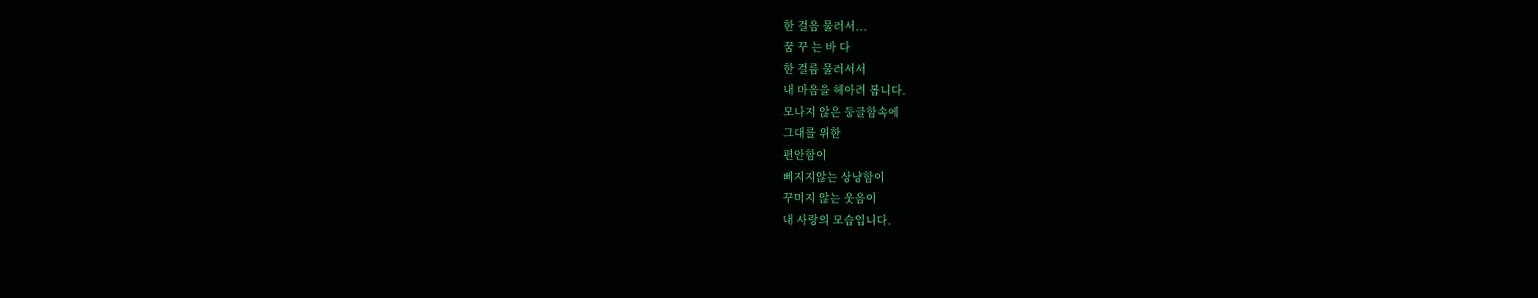한 걸음 물러서...
꿈 꾸 는 바 다
한 걸름 물러서서
내 마음을 헤아려 봅니다.
모나지 않은 둥글함속에
그대를 위한
편안함이
삐지지않는 상냥함이
꾸미지 않는 웃음이
내 사랑의 모습입니다.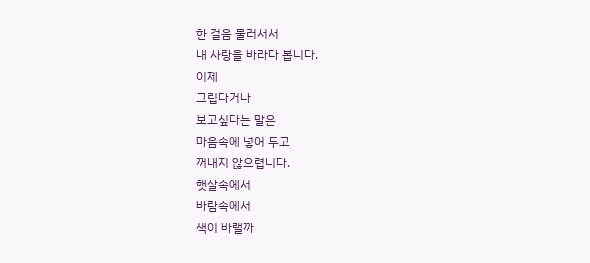한 걸음 물러서서
내 사랑을 바라다 봅니다.
이제
그립다거나
보고싶다는 말은
마음속에 넣어 두고
꺼내지 않으렵니다.
햇살속에서
바람속에서
색이 바랠까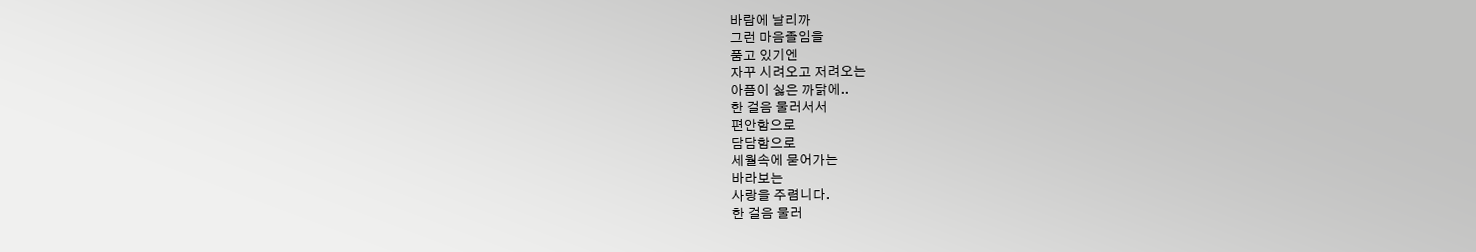바람에 날리까
그런 마음졸임을
품고 있기엔
자꾸 시려오고 저려오는
아픔이 싫은 까닭에..
한 걸음 물러서서
편안함으로
담담함으로
세월속에 묻어가는
바라보는
사랑을 주렴니다.
한 걸음 물러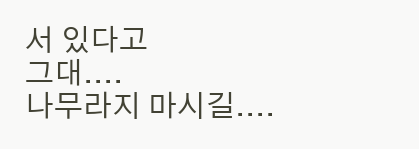서 있다고
그대....
나무라지 마시길....